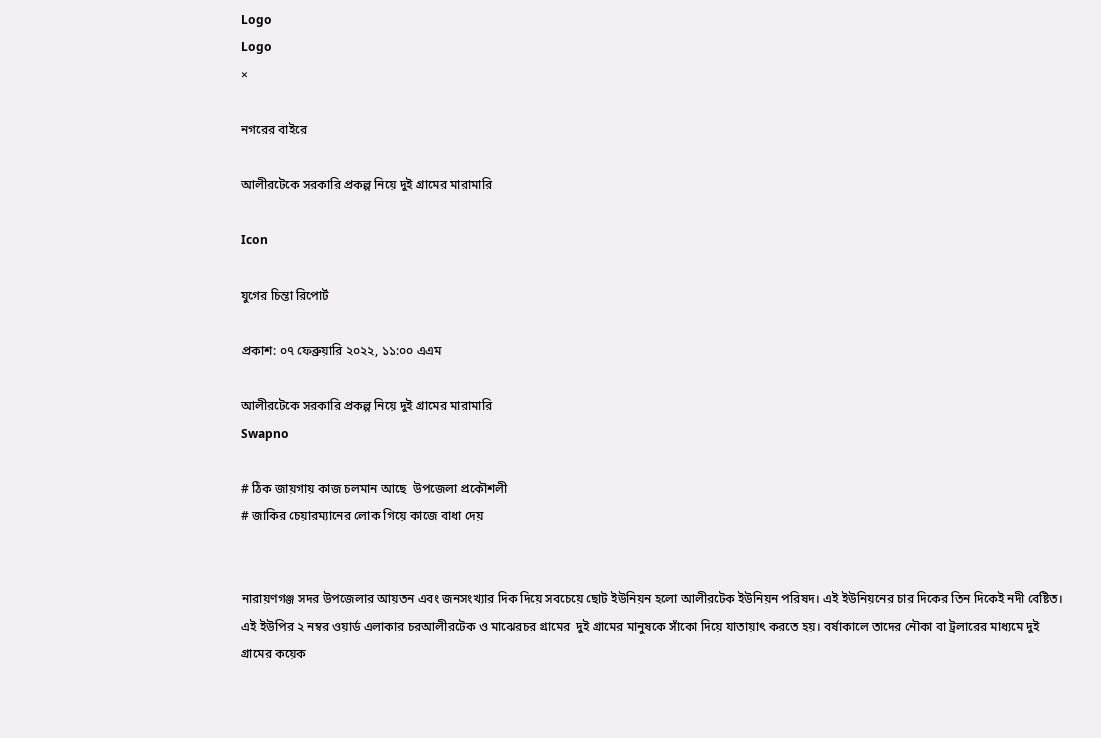Logo
Logo
×

নগরের বাইরে

আলীরটেকে সরকারি প্রকল্প নিয়ে দুই গ্রামের মারামারি

Icon

যুগের চিন্তা রিপোর্ট

প্রকাশ: ০৭ ফেব্রুয়ারি ২০২২, ১১:০০ এএম

আলীরটেকে সরকারি প্রকল্প নিয়ে দুই গ্রামের মারামারি
Swapno

# ঠিক জায়গায় কাজ চলমান আছে  উপজেলা প্রকৌশলী
# জাকির চেয়ারম্যানের লোক গিয়ে কাজে বাধা দেয়


নারায়ণগঞ্জ সদর উপজেলার আয়তন এবং জনসংখ্যার দিক দিয়ে সবচেয়ে ছোট ইউনিয়ন হলো আলীরটেক ইউনিয়ন পরিষদ। এই ইউনিয়নের চার দিকের তিন দিকেই নদী বেষ্টিত। এই ইউপির ২ নম্বর ওয়ার্ড এলাকার চরআলীরটেক ও মাঝেরচর গ্রামের  দুই গ্রামের মানুষকে সাঁকো দিয়ে যাতায়াৎ করতে হয়। বর্ষাকালে তাদের নৌকা বা ট্রলারের মাধ্যমে দুই গ্রামের কয়েক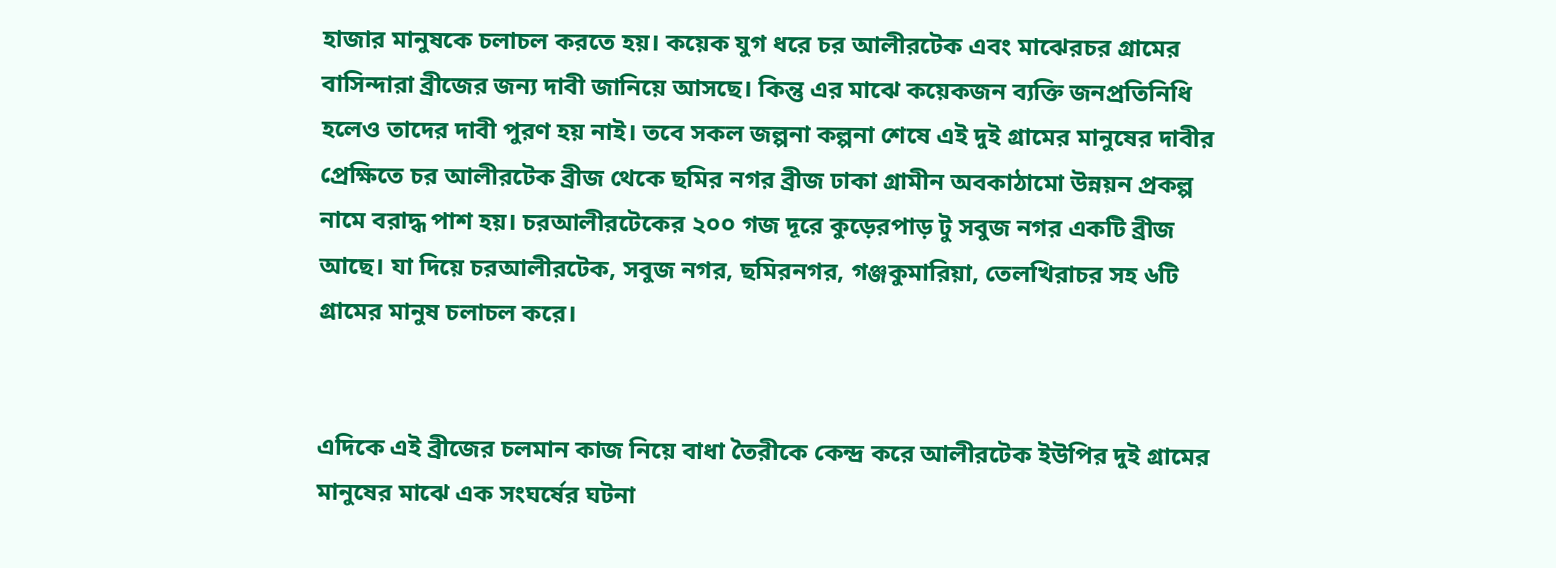হাজার মানুষকে চলাচল করতে হয়। কয়েক যুগ ধরে চর আলীরটেক এবং মাঝেরচর গ্রামের বাসিন্দারা ব্রীজের জন্য দাবী জানিয়ে আসছে। কিন্তু এর মাঝে কয়েকজন ব্যক্তি জনপ্রতিনিধি হলেও তাদের দাবী পুরণ হয় নাই। তবে সকল জল্পনা কল্পনা শেষে এই দুই গ্রামের মানুষের দাবীর প্রেক্ষিতে চর আলীরটেক ব্রীজ থেকে ছমির নগর ব্রীজ ঢাকা গ্রামীন অবকাঠামো উন্নয়ন প্রকল্প নামে বরাদ্ধ পাশ হয়। চরআলীরটেকের ২০০ গজ দূরে কুড়েরপাড় টু সবুজ নগর একটি ব্রীজ আছে। যা দিয়ে চরআলীরটেক, সবুজ নগর, ছমিরনগর, গঞ্জকুমারিয়া, তেলখিরাচর সহ ৬টি গ্রামের মানুষ চলাচল করে।


এদিকে এই ব্রীজের চলমান কাজ নিয়ে বাধা তৈরীকে কেন্দ্র করে আলীরটেক ইউপির দুই গ্রামের মানুষের মাঝে এক সংঘর্ষের ঘটনা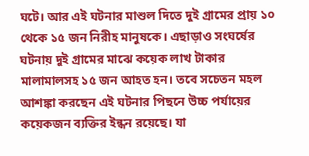ঘটে। আর এই ঘটনার মাশুল দিতে দুই গ্রামের প্রায় ১০ থেকে ১৫ জন নিরীহ মানুষকে। এছাড়াও সংঘর্ষের ঘটনায় দুই গ্রামের মাঝে কয়েক লাখ টাকার মালামালসহ ১৫ জন আহত হন। তবে সচেতন মহল আশঙ্কা করছেন এই ঘটনার পিছনে উচ্চ পর্যায়ের কয়েকজন ব্যক্তির ইন্ধন রয়েছে। যা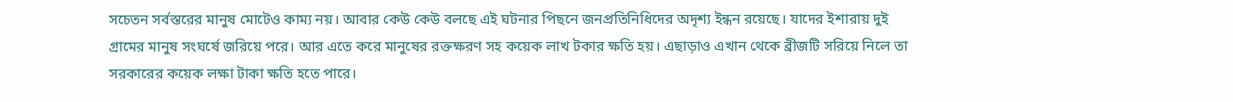সচেতন সর্বস্তরের মানুষ মোটেও কাম্য নয়। আবার কেউ কেউ বলছে এই ঘটনার পিছনে জনপ্রতিনিধিদের অদৃশ্য ইন্ধন রয়েছে। যাদের ইশারায় দুই গ্রামের মানুষ সংঘর্ষে জরিয়ে পরে। আর এতে করে মানুষের রক্তক্ষরণ সহ কয়েক লাখ টকার ক্ষতি হয়। এছাড়াও এখান থেকে ব্রীজটি সরিয়ে নিলে তা সরকারের কয়েক লক্ষা টাকা ক্ষতি হতে পারে।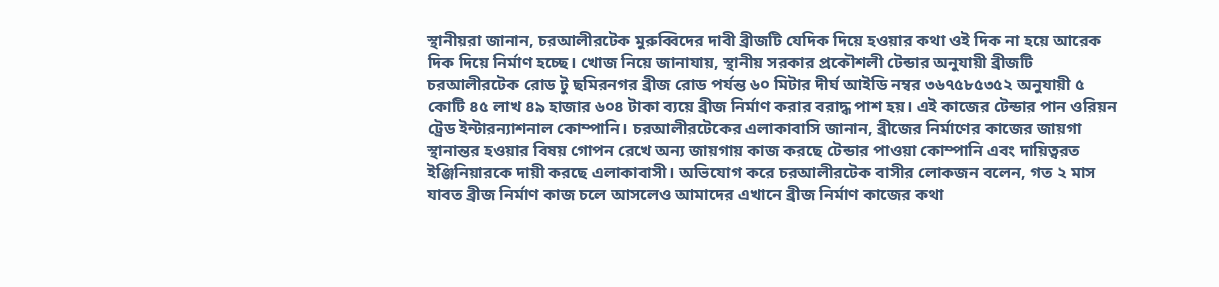স্থানীয়রা জানান, চরআলীরটেক মুরুব্বিদের দাবী ব্রীজটি যেদিক দিয়ে হওয়ার কথা ওই দিক না হয়ে আরেক দিক দিয়ে নির্মাণ হচ্ছে। খোজ নিয়ে জানাযায়, স্থানীয় সরকার প্রকৌশলী টেন্ডার অনুযায়ী ব্রীজটি চরআলীরটেক রোড টু ছমিরনগর ব্রীজ রোড পর্যন্ত ৬০ মিটার দীর্ঘ আইডি নম্বর ৩৬৭৫৮৫৩৫২ অনুযায়ী ৫ কোটি ৪৫ লাখ ৪৯ হাজার ৬০৪ টাকা ব্যয়ে ব্রীজ নির্মাণ করার বরাদ্ধ পাশ হয়। এই কাজের টেন্ডার পান ওরিয়ন ট্রেড ইন্টারন্যাশনাল কোম্পানি। চরআলীরটেকের এলাকাবাসি জানান, ব্রীজের নির্মাণের কাজের জায়গা স্থানান্তর হওয়ার বিষয় গোপন রেখে অন্য জায়গায় কাজ করছে টেন্ডার পাওয়া কোম্পানি এবং দায়িত্বরত ইঞ্জিনিয়ারকে দায়ী করছে এলাকাবাসী। অভিযোগ করে চরআলীরটেক বাসীর লোকজন বলেন, গত ২ মাস যাবত ব্রীজ নির্মাণ কাজ চলে আসলেও আমাদের এখানে ব্রীজ নির্মাণ কাজের কথা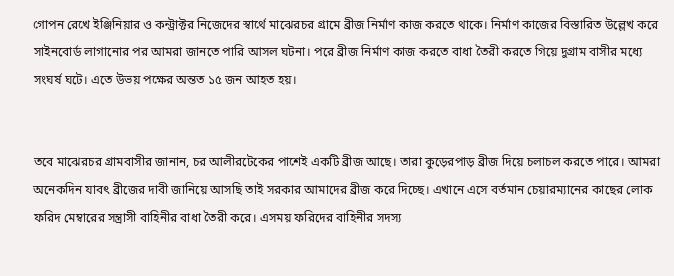গোপন রেখে ইঞ্জিনিয়ার ও কন্ট্রাক্টর নিজেদের স্বার্থে মাঝেরচর গ্রামে ব্রীজ নির্মাণ কাজ করতে থাকে। নির্মাণ কাজের বিস্তারিত উল্লেখ করে সাইনবোর্ড লাগানোর পর আমরা জানতে পারি আসল ঘটনা। পরে ব্রীজ নির্মাণ কাজ করতে বাধা তৈরী করতে গিয়ে দুগ্রাম বাসীর মধ্যে সংঘর্ষ ঘটে। এতে উভয় পক্ষের অন্তত ১৫ জন আহত হয়।


তবে মাঝেরচর গ্রামবাসীর জানান, চর আলীরটেকের পাশেই একটি ব্রীজ আছে। তারা কুড়েরপাড় ব্রীজ দিয়ে চলাচল করতে পারে। আমরা অনেকদিন যাবৎ ব্রীজের দাবী জানিয়ে আসছি তাই সরকার আমাদের ব্রীজ করে দিচ্ছে। এখানে এসে বর্তমান চেয়ারম্যানের কাছের লোক ফরিদ মেম্বারের সন্ত্রাসী বাহিনীর বাধা তৈরী করে। এসময় ফরিদের বাহিনীর সদস্য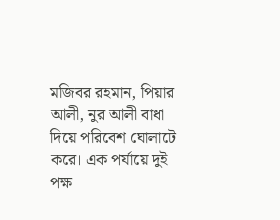মজিবর রহমান, পিয়ার আলী, নুর আলী বাধা দিয়ে পরিবেশ ঘোলাটে করে। এক পর্যায়ে দুই পক্ষ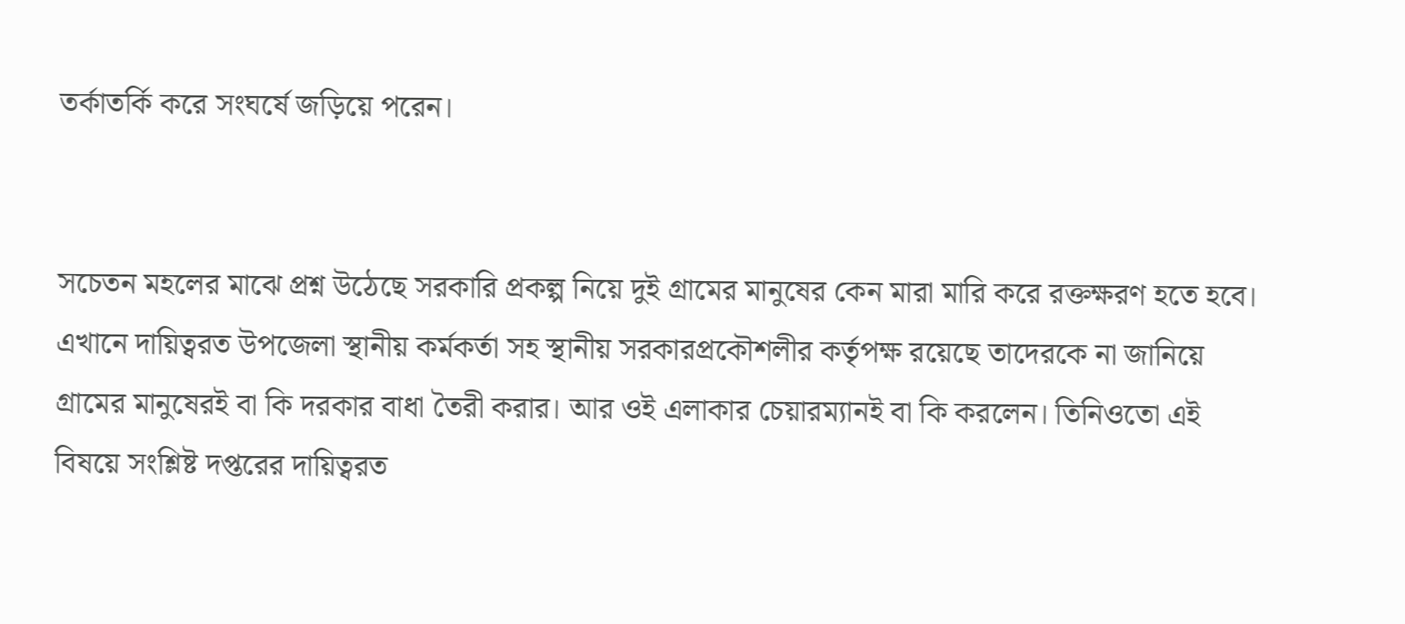তর্কাতর্কি করে সংঘর্ষে জড়িয়ে পরেন।


সচেতন মহলের মাঝে প্রশ্ন উঠেছে সরকারি প্রকল্প নিয়ে দুই গ্রামের মানুষের কেন মারা মারি করে রক্তক্ষরণ হতে হবে। এখানে দায়িত্বরত উপজেলা স্থানীয় কর্মকর্তা সহ স্থানীয় সরকারপ্রকৌশলীর কর্তৃপক্ষ রয়েছে তাদেরকে না জানিয়ে গ্রামের মানুষেরই বা কি দরকার বাধা তৈরী করার। আর ওই এলাকার চেয়ারম্যানই বা কি করলেন। তিনিওতো এই বিষয়ে সংশ্লিষ্ট দপ্তরের দায়িত্বরত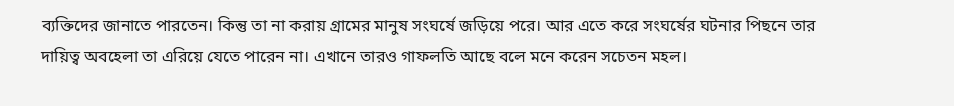ব্যক্তিদের জানাতে পারতেন। কিন্তু তা না করায় গ্রামের মানুষ সংঘর্ষে জড়িয়ে পরে। আর এতে করে সংঘর্ষের ঘটনার পিছনে তার দায়িত্ব অবহেলা তা এরিয়ে যেতে পারেন না। এখানে তারও গাফলতি আছে বলে মনে করেন সচেতন মহল।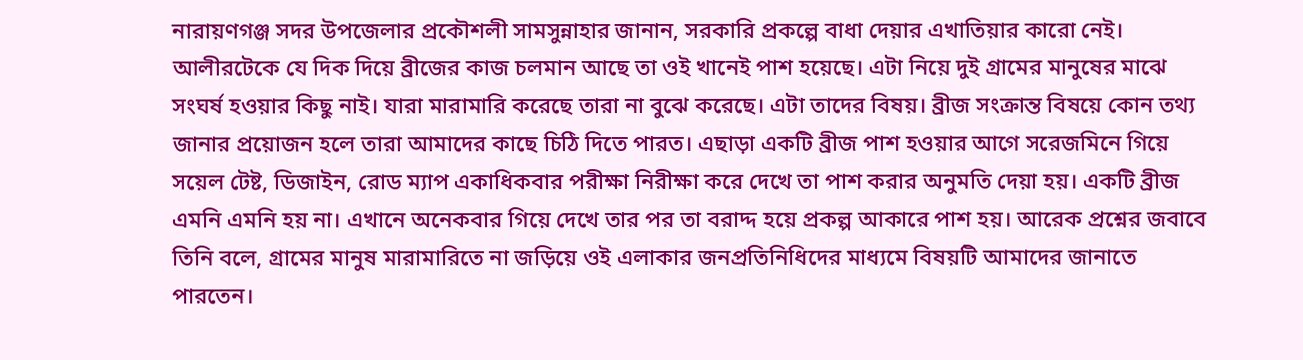নারায়ণগঞ্জ সদর উপজেলার প্রকৌশলী সামসুন্নাহার জানান, সরকারি প্রকল্পে বাধা দেয়ার এখাতিয়ার কারো নেই।  আলীরটেকে যে দিক দিয়ে ব্রীজের কাজ চলমান আছে তা ওই খানেই পাশ হয়েছে। এটা নিয়ে দুই গ্রামের মানুষের মাঝে সংঘর্ষ হওয়ার কিছু নাই। যারা মারামারি করেছে তারা না বুঝে করেছে। এটা তাদের বিষয়। ব্রীজ সংক্রান্ত বিষয়ে কোন তথ্য জানার প্রয়োজন হলে তারা আমাদের কাছে চিঠি দিতে পারত। এছাড়া একটি ব্রীজ পাশ হওয়ার আগে সরেজমিনে গিয়ে সয়েল টেষ্ট, ডিজাইন, রোড ম্যাপ একাধিকবার পরীক্ষা নিরীক্ষা করে দেখে তা পাশ করার অনুমতি দেয়া হয়। একটি ব্রীজ এমনি এমনি হয় না। এখানে অনেকবার গিয়ে দেখে তার পর তা বরাদ্দ হয়ে প্রকল্প আকারে পাশ হয়। আরেক প্রশ্নের জবাবে তিনি বলে, গ্রামের মানুষ মারামারিতে না জড়িয়ে ওই এলাকার জনপ্রতিনিধিদের মাধ্যমে বিষয়টি আমাদের জানাতে পারতেন।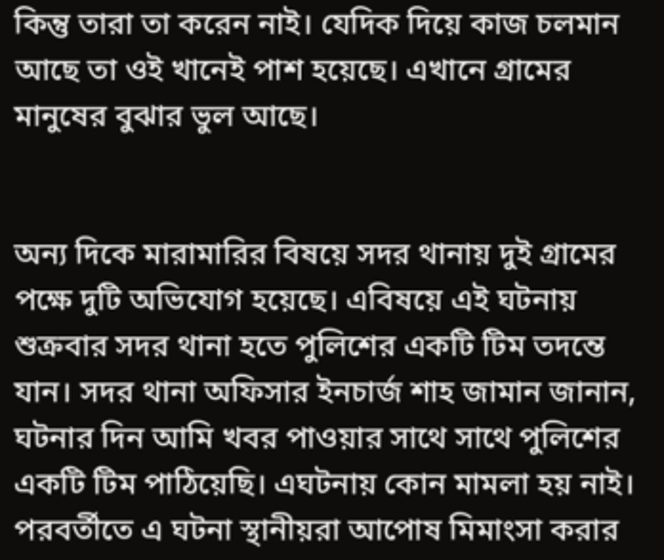কিন্তু তারা তা করেন নাই। যেদিক দিয়ে কাজ চলমান আছে তা ওই খানেই পাশ হয়েছে। এখানে গ্রামের মানুষের বুঝার ভুল আছে।


অন্য দিকে মারামারির বিষয়ে সদর থানায় দুই গ্রামের পক্ষে দুটি অভিযোগ হয়েছে। এবিষয়ে এই ঘটনায় শুক্রবার সদর থানা হতে পুলিশের একটি টিম তদন্তে যান। সদর থানা অফিসার ইনচার্জ শাহ জামান জানান, ঘটনার দিন আমি খবর পাওয়ার সাথে সাথে পুলিশের একটি টিম পাঠিয়েছি। এঘটনায় কোন মামলা হয় নাই। পরবর্তীতে এ ঘটনা স্থানীয়রা আপোষ মিমাংসা করার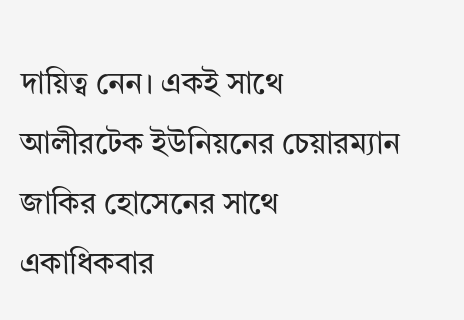দায়িত্ব নেন। একই সাথে আলীরটেক ইউনিয়নের চেয়ারম্যান জাকির হোসেনের সাথে একাধিকবার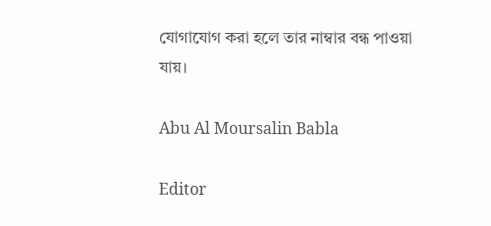যোগাযোগ করা হলে তার নাম্বার বন্ধ পাওয়া যায়।

Abu Al Moursalin Babla

Editor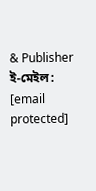& Publisher
ই-মেইল: [email protected]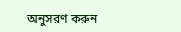অনুসরণ করুন